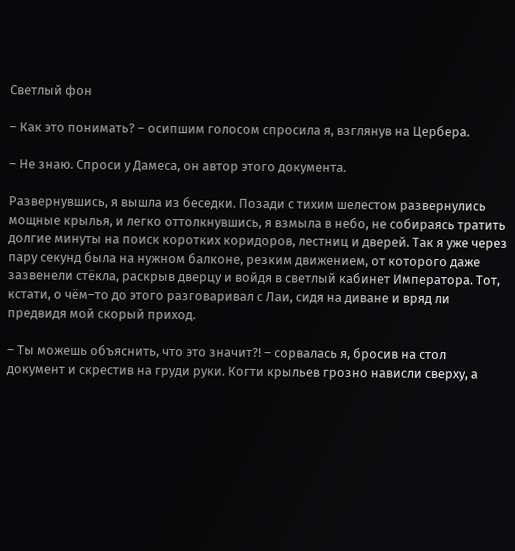Светлый фон

– Как это понимать? – осипшим голосом спросила я, взглянув на Цербера.

– Не знаю. Спроси у Дамеса, он автор этого документа.

Развернувшись, я вышла из беседки. Позади с тихим шелестом развернулись мощные крылья, и легко оттолкнувшись, я взмыла в небо, не собираясь тратить долгие минуты на поиск коротких коридоров, лестниц и дверей. Так я уже через пару секунд была на нужном балконе, резким движением, от которого даже зазвенели стёкла, раскрыв дверцу и войдя в светлый кабинет Императора. Тот, кстати, о чём–то до этого разговаривал с Лаи, сидя на диване и вряд ли предвидя мой скорый приход.

– Ты можешь объяснить, что это значит?! – сорвалась я, бросив на стол документ и скрестив на груди руки. Когти крыльев грозно нависли сверху, а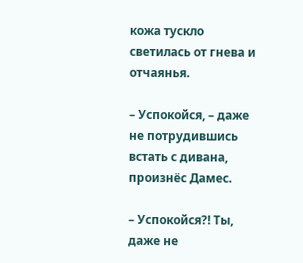кожа тускло светилась от гнева и отчаянья.

– Успокойся, – даже не потрудившись встать с дивана, произнёс Дамес.

– Успокойся?! Ты, даже не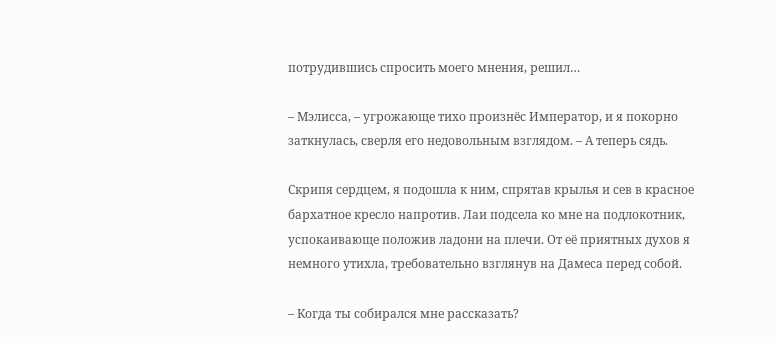потрудившись спросить моего мнения, решил…

– Мэлисса, – угрожающе тихо произнёс Император, и я покорно заткнулась, сверля его недовольным взглядом. – А теперь сядь.

Скрипя сердцем, я подошла к ним, спрятав крылья и сев в красное бархатное кресло напротив. Лаи подсела ко мне на подлокотник, успокаивающе положив ладони на плечи. От её приятных духов я немного утихла, требовательно взглянув на Дамеса перед собой.

– Когда ты собирался мне рассказать?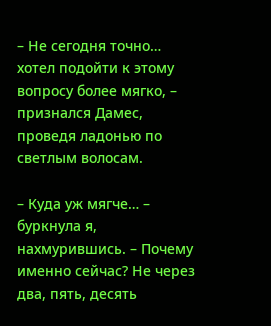– Не сегодня точно… хотел подойти к этому вопросу более мягко, – признался Дамес, проведя ладонью по светлым волосам.

– Куда уж мягче… – буркнула я, нахмурившись. – Почему именно сейчас? Не через два, пять, десять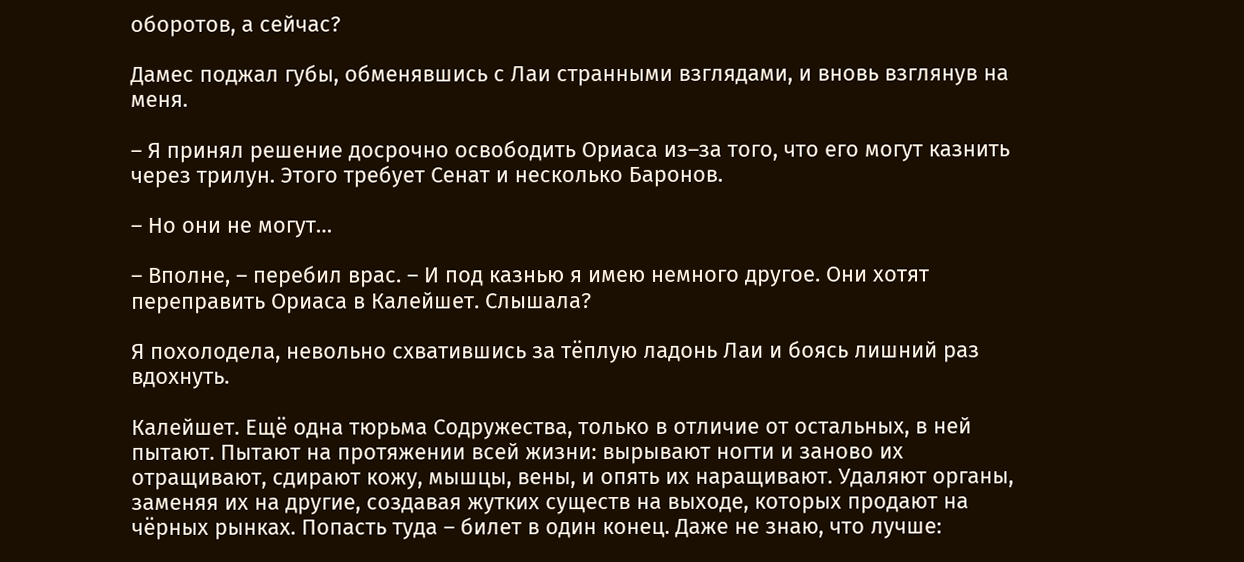оборотов, а сейчас?

Дамес поджал губы, обменявшись с Лаи странными взглядами, и вновь взглянув на меня.

– Я принял решение досрочно освободить Ориаса из–за того, что его могут казнить через трилун. Этого требует Сенат и несколько Баронов.

– Но они не могут…

– Вполне, – перебил врас. – И под казнью я имею немного другое. Они хотят переправить Ориаса в Калейшет. Слышала?

Я похолодела, невольно схватившись за тёплую ладонь Лаи и боясь лишний раз вдохнуть.

Калейшет. Ещё одна тюрьма Содружества, только в отличие от остальных, в ней пытают. Пытают на протяжении всей жизни: вырывают ногти и заново их отращивают, сдирают кожу, мышцы, вены, и опять их наращивают. Удаляют органы, заменяя их на другие, создавая жутких существ на выходе, которых продают на чёрных рынках. Попасть туда – билет в один конец. Даже не знаю, что лучше: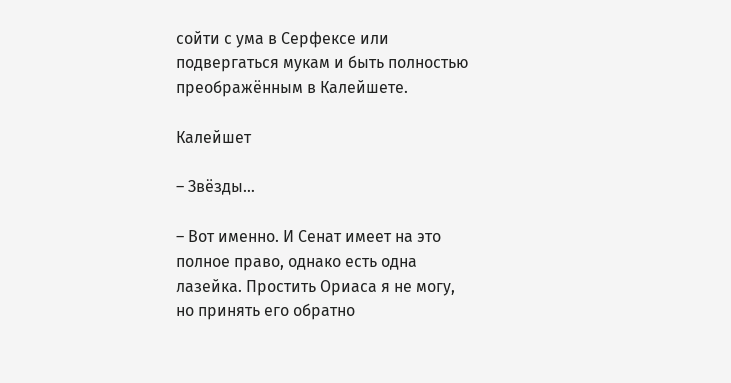сойти с ума в Серфексе или подвергаться мукам и быть полностью преображённым в Калейшете.

Калейшет

– Звёзды…

– Вот именно. И Сенат имеет на это полное право, однако есть одна лазейка. Простить Ориаса я не могу, но принять его обратно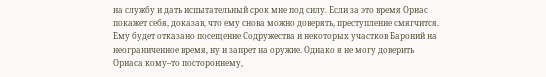на службу и дать испытательный срок мне под силу. Если за это время Ориас покажет себя, доказав, что ему снова можно доверять, преступление смягчится. Ему будет отказано посещение Содружества и некоторых участков Бароний на неограниченное время, ну и запрет на оружие. Однако я не могу доверить Ориаса кому–то постороннему,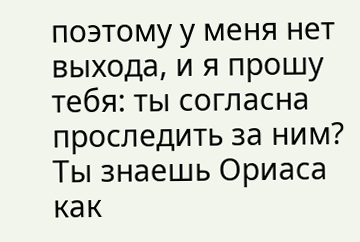поэтому у меня нет выхода, и я прошу тебя: ты согласна проследить за ним? Ты знаешь Ориаса как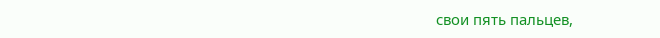свои пять пальцев,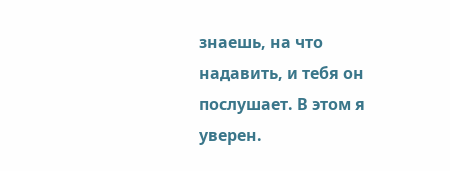знаешь, на что надавить, и тебя он послушает. В этом я уверен.